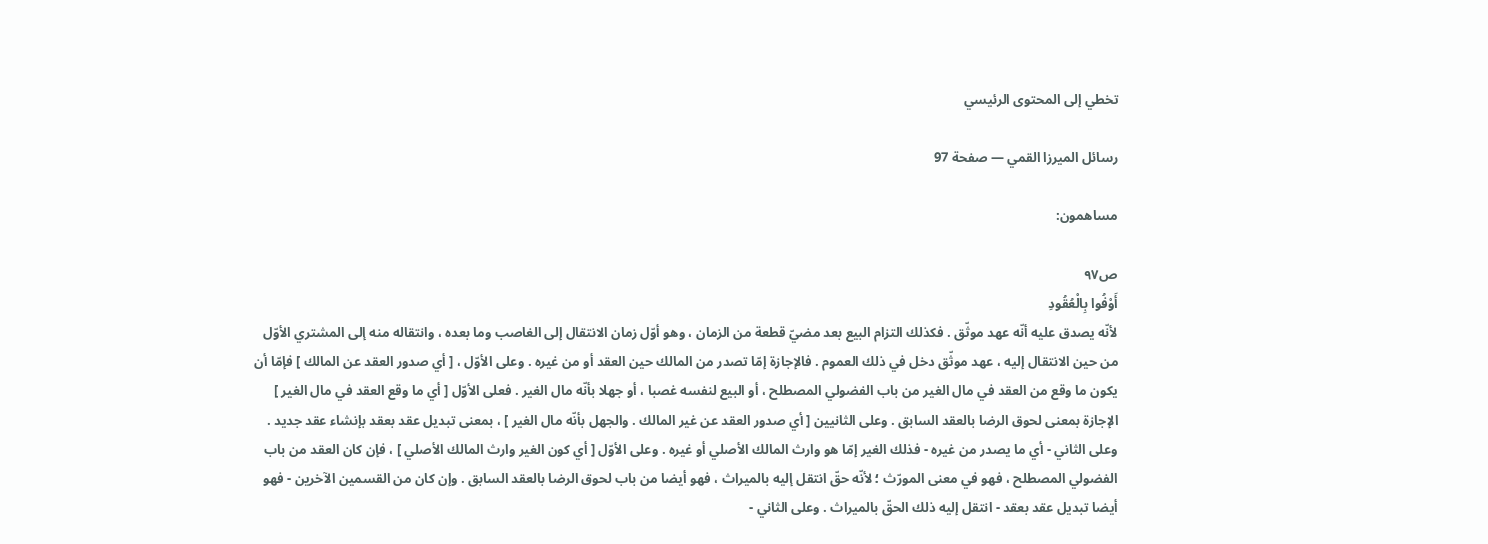تخطي إلى المحتوى الرئيسي

رسائل الميرزا القمي — صفحة 97

مساهمون:

ص٩٧
أَوْفُوا بِالْعُقُودِ
لأنّه يصدق عليه أنّه عهد موثّق . فكذلك التزام البيع بعد مضيّ قطعة من الزمان ، وهو أوّل زمان الانتقال إلى الغاصب وما بعده ، وانتقاله منه إلى المشتري الأوّل من حين الانتقال إليه ، عهد موثّق دخل في ذلك العموم . فالإجازة إمّا تصدر من المالك حين العقد أو من غيره . وعلى الأوّل ، [ أي صدور العقد عن المالك ] فإمّا أن يكون ما وقع من العقد في مال الغير من باب الفضولي المصطلح ، أو البيع لنفسه غصبا ، أو جهلا بأنّه مال الغير . فعلى الأوّل [ أي ما وقع العقد في مال الغير ] الإجازة بمعنى لحوق الرضا بالعقد السابق . وعلى الثانيين [ أي صدور العقد عن غير المالك . والجهل بأنّه مال الغير ] ، بمعنى تبديل عقد بعقد بإنشاء عقد جديد . وعلى الثاني - أي ما يصدر من غيره - فذلك الغير إمّا هو وارث المالك الأصلي أو غيره . وعلى الأوّل [ أي كون الغير وارث المالك الأصلي ] ، فإن كان العقد من باب الفضولي المصطلح ، فهو في معنى المورّث ؛ لأنّه حقّ انتقل إليه بالميراث ، فهو أيضا من باب لحوق الرضا بالعقد السابق . وإن كان من القسمين الآخرين - فهو أيضا تبديل عقد بعقد - انتقل إليه ذلك الحقّ بالميراث . وعلى الثاني -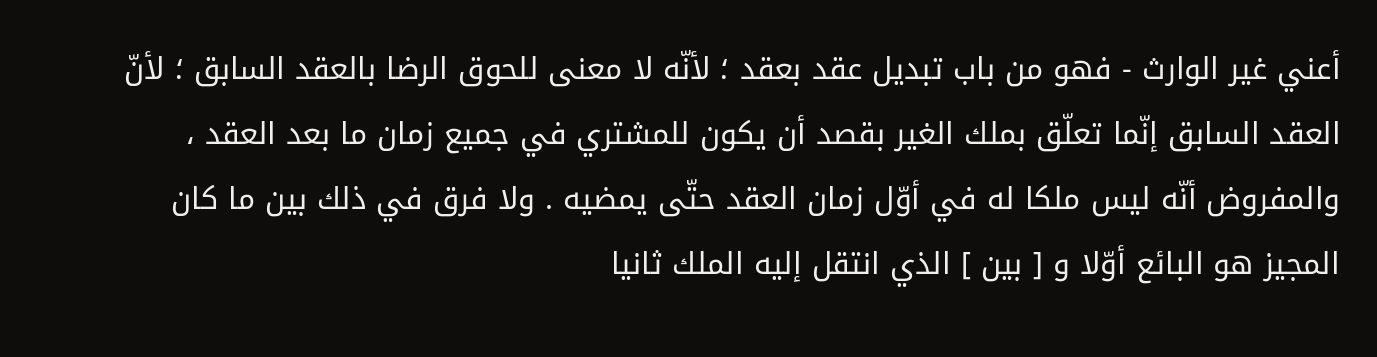أعني غير الوارث - فهو من باب تبديل عقد بعقد ؛ لأنّه لا معنى للحوق الرضا بالعقد السابق ؛ لأنّ العقد السابق إنّما تعلّق بملك الغير بقصد أن يكون للمشتري في جميع زمان ما بعد العقد ، والمفروض أنّه ليس ملكا له في أوّل زمان العقد حتّى يمضيه . ولا فرق في ذلك بين ما كان المجيز هو البائع أوّلا و [ بين ] الذي انتقل إليه الملك ثانيا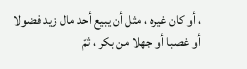، أو كان غيره ، مثل أن يبيع أحد مال زيد فضولا أو غصبا أو جهلا من بكر ، ثمّ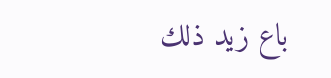باع زيد ذلك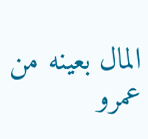المال بعينه من عمرو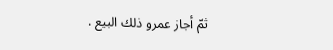ثمّ أجاز عمرو ذلك البيع .